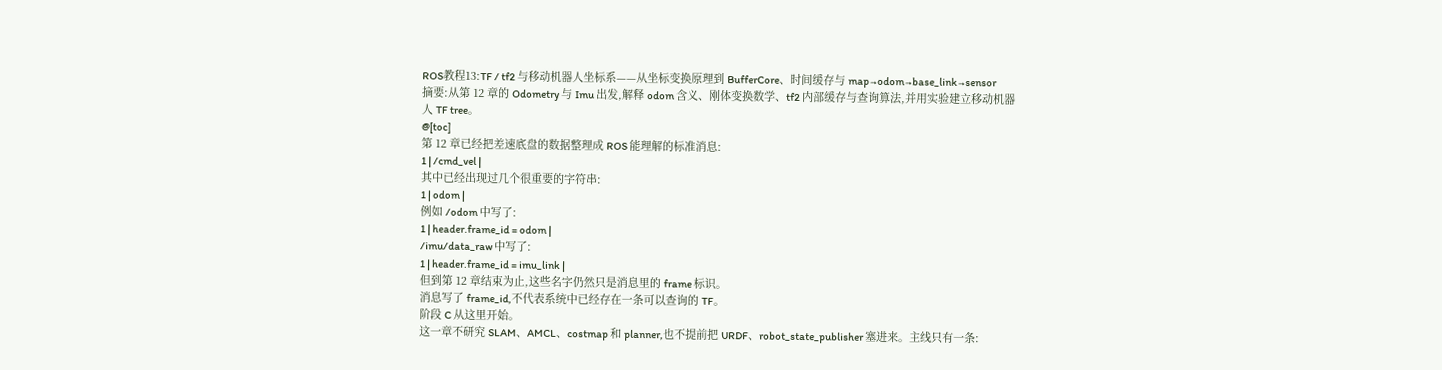ROS教程13:TF / tf2 与移动机器人坐标系——从坐标变换原理到 BufferCore、时间缓存与 map→odom→base_link→sensor
摘要:从第 12 章的 Odometry 与 Imu 出发,解释 odom 含义、刚体变换数学、tf2 内部缓存与查询算法,并用实验建立移动机器人 TF tree。
@[toc]
第 12 章已经把差速底盘的数据整理成 ROS 能理解的标准消息:
1 | /cmd_vel |
其中已经出现过几个很重要的字符串:
1 | odom |
例如 /odom 中写了:
1 | header.frame_id = odom |
/imu/data_raw 中写了:
1 | header.frame_id = imu_link |
但到第 12 章结束为止,这些名字仍然只是消息里的 frame 标识。
消息写了 frame_id,不代表系统中已经存在一条可以查询的 TF。
阶段 C 从这里开始。
这一章不研究 SLAM、AMCL、costmap 和 planner,也不提前把 URDF、robot_state_publisher 塞进来。主线只有一条: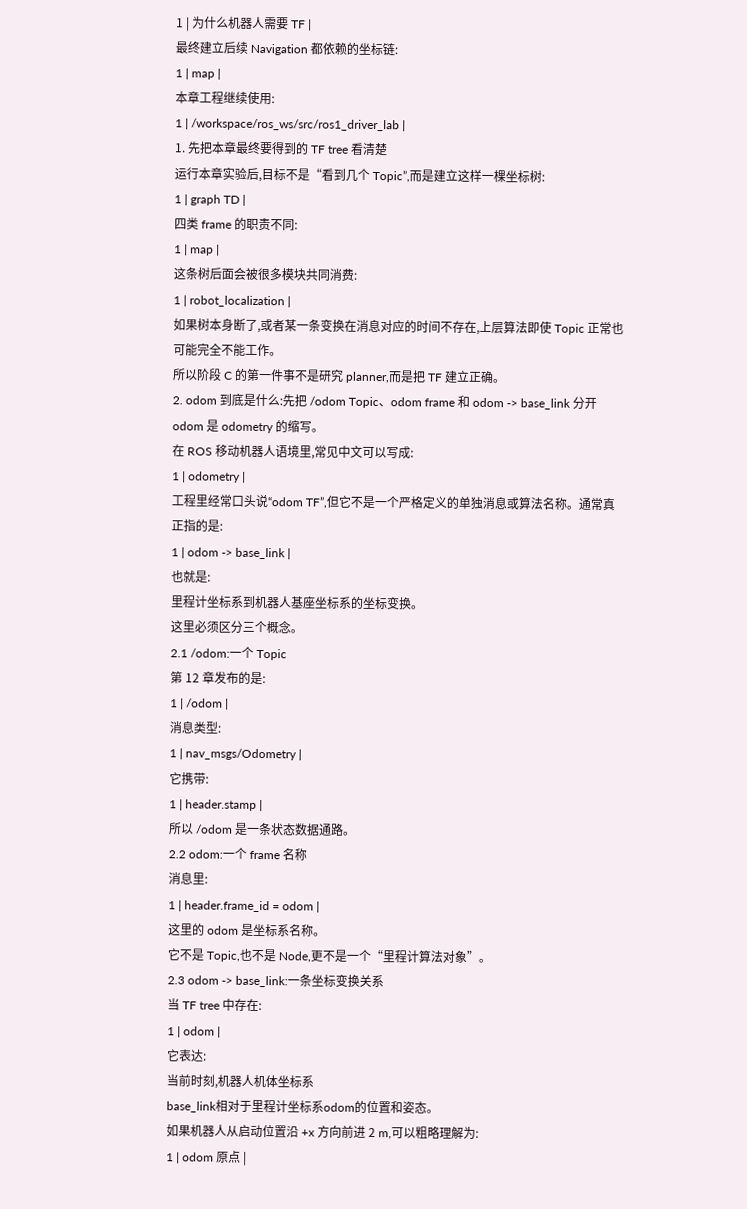1 | 为什么机器人需要 TF |
最终建立后续 Navigation 都依赖的坐标链:
1 | map |
本章工程继续使用:
1 | /workspace/ros_ws/src/ros1_driver_lab |
1. 先把本章最终要得到的 TF tree 看清楚
运行本章实验后,目标不是“看到几个 Topic”,而是建立这样一棵坐标树:
1 | graph TD |
四类 frame 的职责不同:
1 | map |
这条树后面会被很多模块共同消费:
1 | robot_localization |
如果树本身断了,或者某一条变换在消息对应的时间不存在,上层算法即使 Topic 正常也可能完全不能工作。
所以阶段 C 的第一件事不是研究 planner,而是把 TF 建立正确。
2. odom 到底是什么:先把 /odom Topic、odom frame 和 odom -> base_link 分开
odom 是 odometry 的缩写。
在 ROS 移动机器人语境里,常见中文可以写成:
1 | odometry |
工程里经常口头说“odom TF”,但它不是一个严格定义的单独消息或算法名称。通常真正指的是:
1 | odom -> base_link |
也就是:
里程计坐标系到机器人基座坐标系的坐标变换。
这里必须区分三个概念。
2.1 /odom:一个 Topic
第 12 章发布的是:
1 | /odom |
消息类型:
1 | nav_msgs/Odometry |
它携带:
1 | header.stamp |
所以 /odom 是一条状态数据通路。
2.2 odom:一个 frame 名称
消息里:
1 | header.frame_id = odom |
这里的 odom 是坐标系名称。
它不是 Topic,也不是 Node,更不是一个“里程计算法对象”。
2.3 odom -> base_link:一条坐标变换关系
当 TF tree 中存在:
1 | odom |
它表达:
当前时刻,机器人机体坐标系
base_link相对于里程计坐标系odom的位置和姿态。
如果机器人从启动位置沿 +x 方向前进 2 m,可以粗略理解为:
1 | odom 原点 |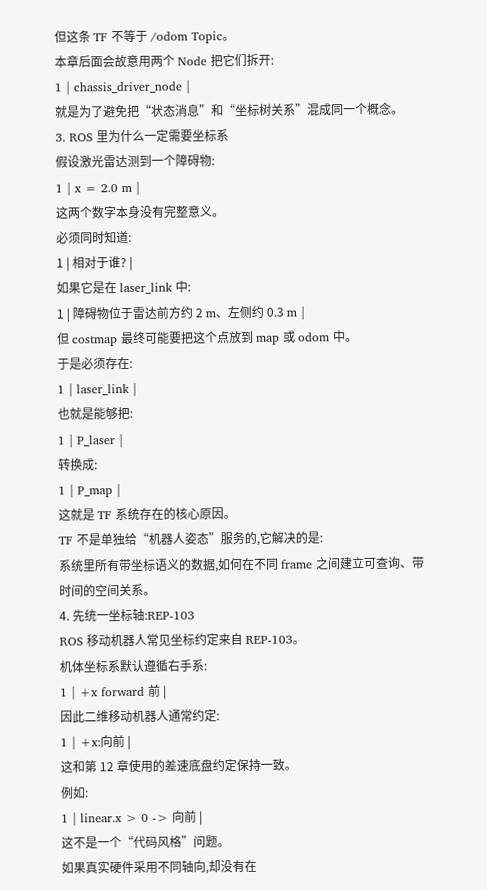但这条 TF 不等于 /odom Topic。
本章后面会故意用两个 Node 把它们拆开:
1 | chassis_driver_node |
就是为了避免把“状态消息”和“坐标树关系”混成同一个概念。
3. ROS 里为什么一定需要坐标系
假设激光雷达测到一个障碍物:
1 | x = 2.0 m |
这两个数字本身没有完整意义。
必须同时知道:
1 | 相对于谁? |
如果它是在 laser_link 中:
1 | 障碍物位于雷达前方约 2 m、左侧约 0.3 m |
但 costmap 最终可能要把这个点放到 map 或 odom 中。
于是必须存在:
1 | laser_link |
也就是能够把:
1 | P_laser |
转换成:
1 | P_map |
这就是 TF 系统存在的核心原因。
TF 不是单独给“机器人姿态”服务的,它解决的是:
系统里所有带坐标语义的数据,如何在不同 frame 之间建立可查询、带时间的空间关系。
4. 先统一坐标轴:REP-103
ROS 移动机器人常见坐标约定来自 REP-103。
机体坐标系默认遵循右手系:
1 | +x forward 前 |
因此二维移动机器人通常约定:
1 | +x:向前 |
这和第 12 章使用的差速底盘约定保持一致。
例如:
1 | linear.x > 0 -> 向前 |
这不是一个“代码风格”问题。
如果真实硬件采用不同轴向,却没有在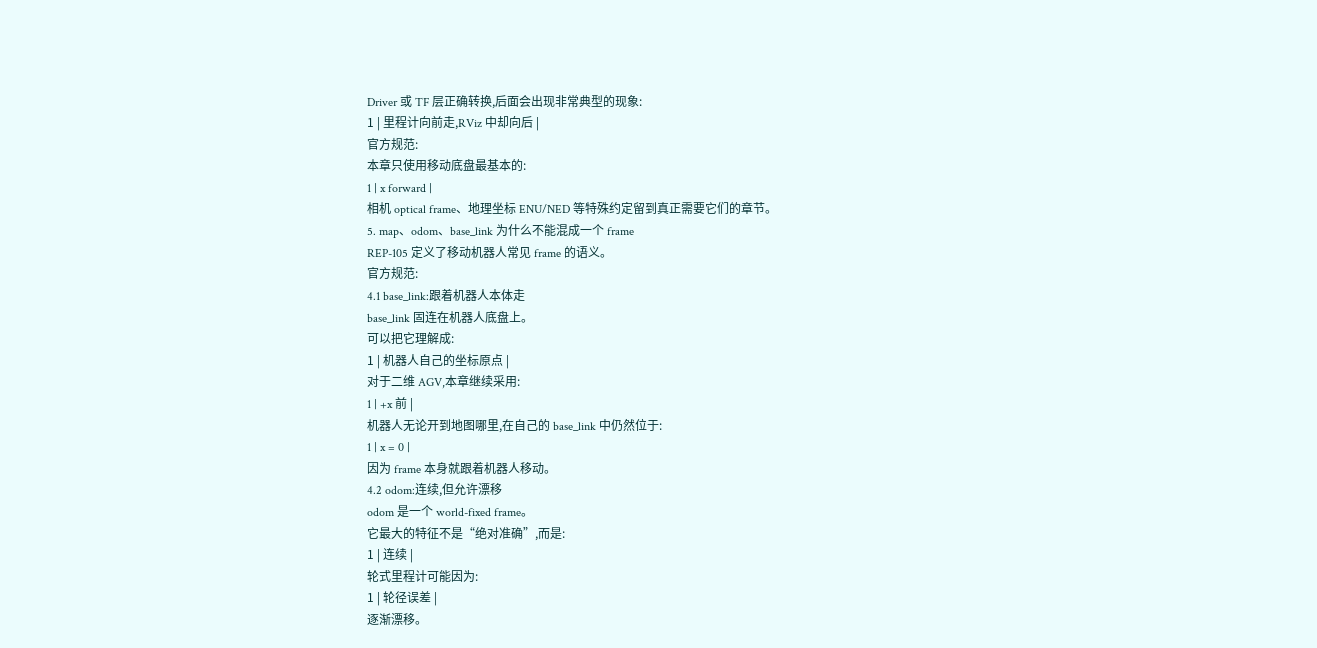Driver 或 TF 层正确转换,后面会出现非常典型的现象:
1 | 里程计向前走,RViz 中却向后 |
官方规范:
本章只使用移动底盘最基本的:
1 | x forward |
相机 optical frame、地理坐标 ENU/NED 等特殊约定留到真正需要它们的章节。
5. map、odom、base_link 为什么不能混成一个 frame
REP-105 定义了移动机器人常见 frame 的语义。
官方规范:
4.1 base_link:跟着机器人本体走
base_link 固连在机器人底盘上。
可以把它理解成:
1 | 机器人自己的坐标原点 |
对于二维 AGV,本章继续采用:
1 | +x 前 |
机器人无论开到地图哪里,在自己的 base_link 中仍然位于:
1 | x = 0 |
因为 frame 本身就跟着机器人移动。
4.2 odom:连续,但允许漂移
odom 是一个 world-fixed frame。
它最大的特征不是“绝对准确”,而是:
1 | 连续 |
轮式里程计可能因为:
1 | 轮径误差 |
逐渐漂移。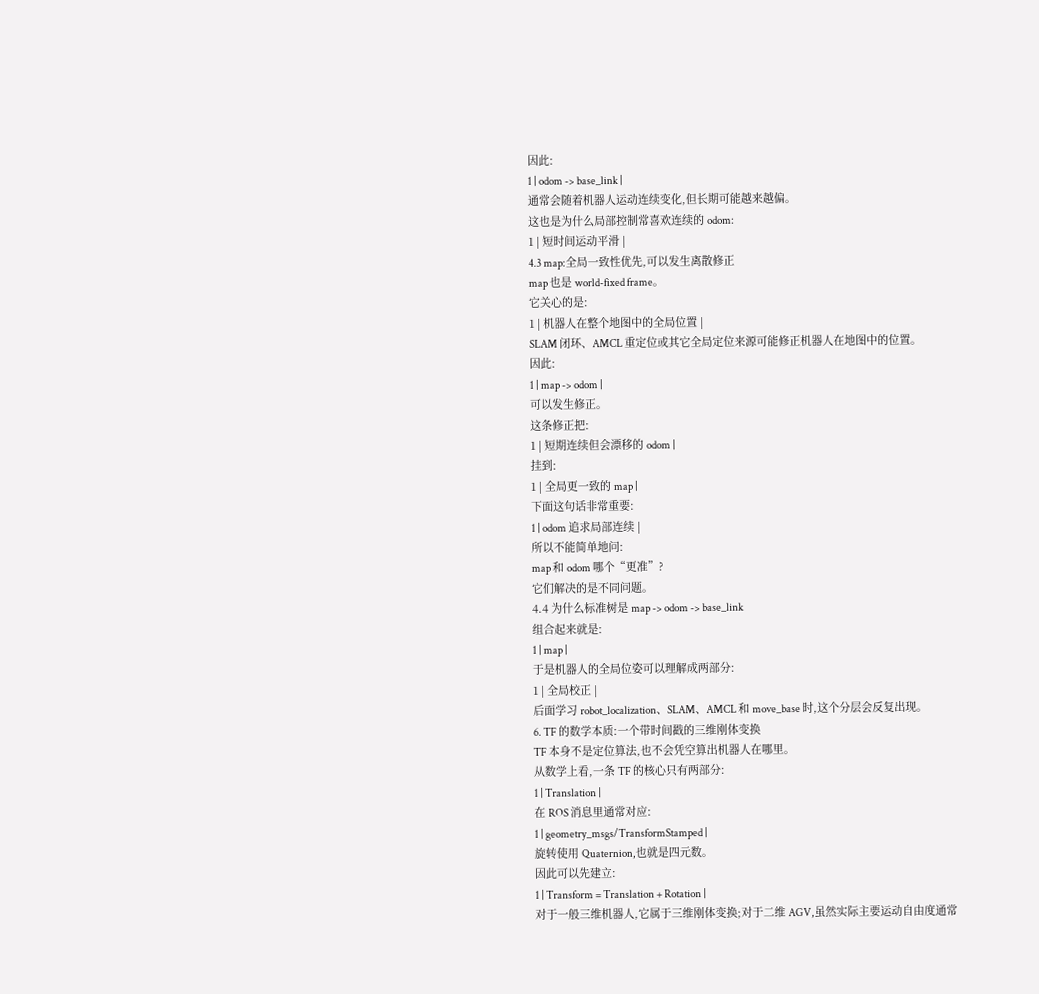因此:
1 | odom -> base_link |
通常会随着机器人运动连续变化,但长期可能越来越偏。
这也是为什么局部控制常喜欢连续的 odom:
1 | 短时间运动平滑 |
4.3 map:全局一致性优先,可以发生离散修正
map 也是 world-fixed frame。
它关心的是:
1 | 机器人在整个地图中的全局位置 |
SLAM 闭环、AMCL 重定位或其它全局定位来源可能修正机器人在地图中的位置。
因此:
1 | map -> odom |
可以发生修正。
这条修正把:
1 | 短期连续但会漂移的 odom |
挂到:
1 | 全局更一致的 map |
下面这句话非常重要:
1 | odom 追求局部连续 |
所以不能简单地问:
map 和 odom 哪个“更准”?
它们解决的是不同问题。
4.4 为什么标准树是 map -> odom -> base_link
组合起来就是:
1 | map |
于是机器人的全局位姿可以理解成两部分:
1 | 全局校正 |
后面学习 robot_localization、SLAM、AMCL 和 move_base 时,这个分层会反复出现。
6. TF 的数学本质:一个带时间戳的三维刚体变换
TF 本身不是定位算法,也不会凭空算出机器人在哪里。
从数学上看,一条 TF 的核心只有两部分:
1 | Translation |
在 ROS 消息里通常对应:
1 | geometry_msgs/TransformStamped |
旋转使用 Quaternion,也就是四元数。
因此可以先建立:
1 | Transform = Translation + Rotation |
对于一般三维机器人,它属于三维刚体变换;对于二维 AGV,虽然实际主要运动自由度通常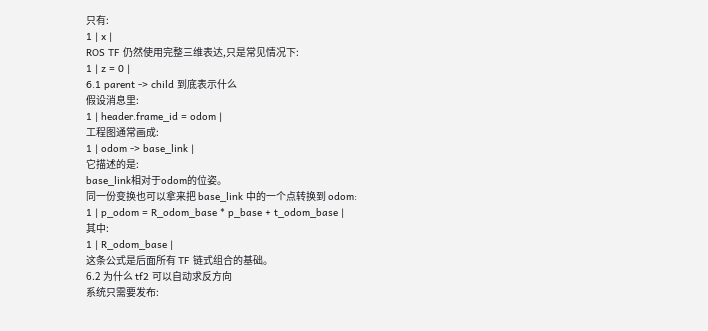只有:
1 | x |
ROS TF 仍然使用完整三维表达,只是常见情况下:
1 | z = 0 |
6.1 parent -> child 到底表示什么
假设消息里:
1 | header.frame_id = odom |
工程图通常画成:
1 | odom -> base_link |
它描述的是:
base_link相对于odom的位姿。
同一份变换也可以拿来把 base_link 中的一个点转换到 odom:
1 | p_odom = R_odom_base * p_base + t_odom_base |
其中:
1 | R_odom_base |
这条公式是后面所有 TF 链式组合的基础。
6.2 为什么 tf2 可以自动求反方向
系统只需要发布: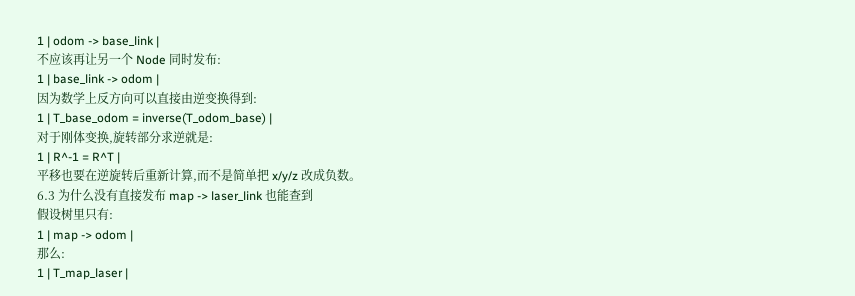1 | odom -> base_link |
不应该再让另一个 Node 同时发布:
1 | base_link -> odom |
因为数学上反方向可以直接由逆变换得到:
1 | T_base_odom = inverse(T_odom_base) |
对于刚体变换,旋转部分求逆就是:
1 | R^-1 = R^T |
平移也要在逆旋转后重新计算,而不是简单把 x/y/z 改成负数。
6.3 为什么没有直接发布 map -> laser_link 也能查到
假设树里只有:
1 | map -> odom |
那么:
1 | T_map_laser |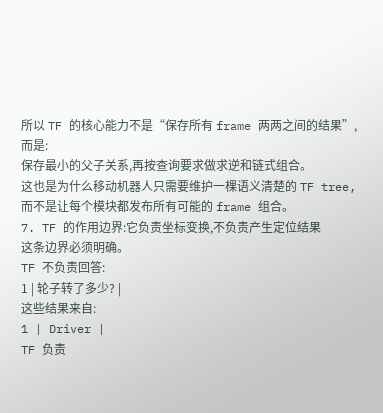所以 TF 的核心能力不是“保存所有 frame 两两之间的结果”,而是:
保存最小的父子关系,再按查询要求做求逆和链式组合。
这也是为什么移动机器人只需要维护一棵语义清楚的 TF tree,而不是让每个模块都发布所有可能的 frame 组合。
7. TF 的作用边界:它负责坐标变换,不负责产生定位结果
这条边界必须明确。
TF 不负责回答:
1 | 轮子转了多少? |
这些结果来自:
1 | Driver |
TF 负责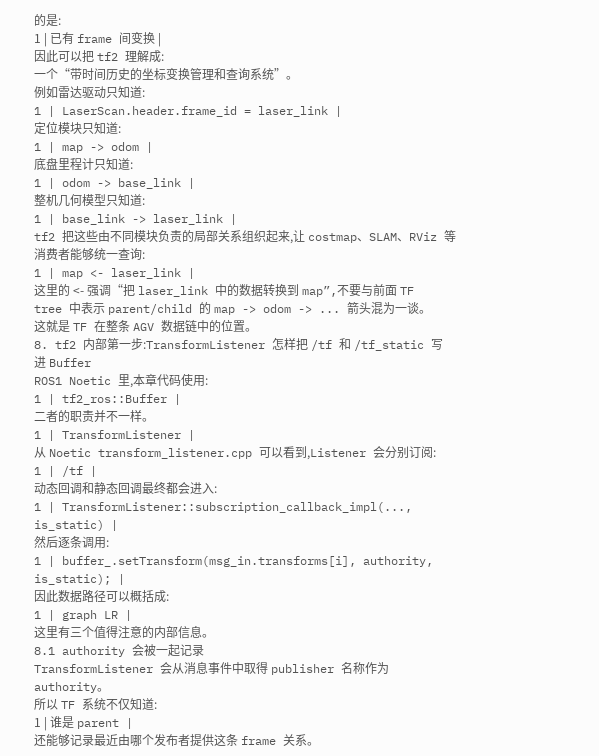的是:
1 | 已有 frame 间变换 |
因此可以把 tf2 理解成:
一个“带时间历史的坐标变换管理和查询系统”。
例如雷达驱动只知道:
1 | LaserScan.header.frame_id = laser_link |
定位模块只知道:
1 | map -> odom |
底盘里程计只知道:
1 | odom -> base_link |
整机几何模型只知道:
1 | base_link -> laser_link |
tf2 把这些由不同模块负责的局部关系组织起来,让 costmap、SLAM、RViz 等消费者能够统一查询:
1 | map <- laser_link |
这里的 <- 强调“把 laser_link 中的数据转换到 map”,不要与前面 TF tree 中表示 parent/child 的 map -> odom -> ... 箭头混为一谈。
这就是 TF 在整条 AGV 数据链中的位置。
8. tf2 内部第一步:TransformListener 怎样把 /tf 和 /tf_static 写进 Buffer
ROS1 Noetic 里,本章代码使用:
1 | tf2_ros::Buffer |
二者的职责并不一样。
1 | TransformListener |
从 Noetic transform_listener.cpp 可以看到,Listener 会分别订阅:
1 | /tf |
动态回调和静态回调最终都会进入:
1 | TransformListener::subscription_callback_impl(..., is_static) |
然后逐条调用:
1 | buffer_.setTransform(msg_in.transforms[i], authority, is_static); |
因此数据路径可以概括成:
1 | graph LR |
这里有三个值得注意的内部信息。
8.1 authority 会被一起记录
TransformListener 会从消息事件中取得 publisher 名称作为 authority。
所以 TF 系统不仅知道:
1 | 谁是 parent |
还能够记录最近由哪个发布者提供这条 frame 关系。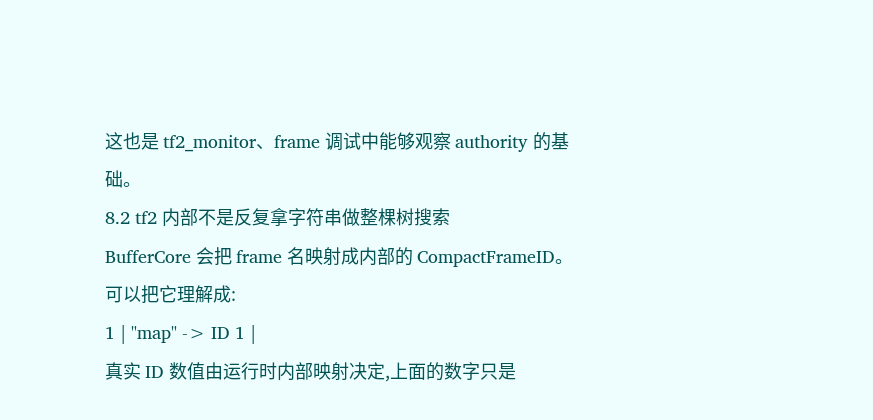这也是 tf2_monitor、frame 调试中能够观察 authority 的基础。
8.2 tf2 内部不是反复拿字符串做整棵树搜索
BufferCore 会把 frame 名映射成内部的 CompactFrameID。
可以把它理解成:
1 | "map" -> ID 1 |
真实 ID 数值由运行时内部映射决定,上面的数字只是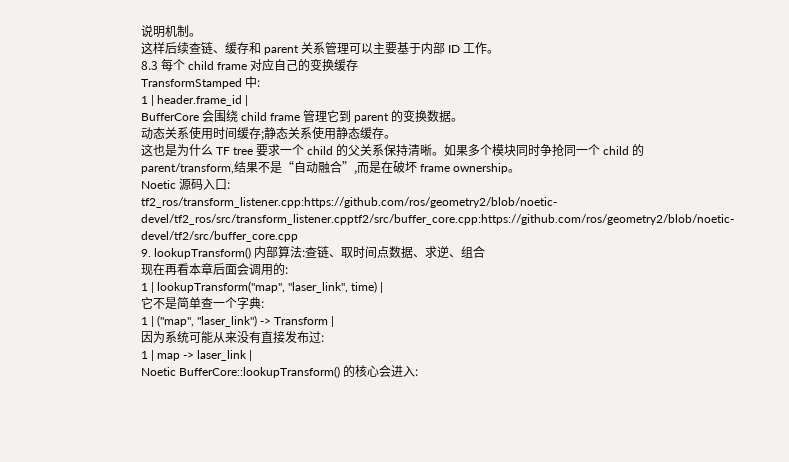说明机制。
这样后续查链、缓存和 parent 关系管理可以主要基于内部 ID 工作。
8.3 每个 child frame 对应自己的变换缓存
TransformStamped 中:
1 | header.frame_id |
BufferCore 会围绕 child frame 管理它到 parent 的变换数据。
动态关系使用时间缓存;静态关系使用静态缓存。
这也是为什么 TF tree 要求一个 child 的父关系保持清晰。如果多个模块同时争抢同一个 child 的 parent/transform,结果不是“自动融合”,而是在破坏 frame ownership。
Noetic 源码入口:
tf2_ros/transform_listener.cpp:https://github.com/ros/geometry2/blob/noetic-devel/tf2_ros/src/transform_listener.cpptf2/src/buffer_core.cpp:https://github.com/ros/geometry2/blob/noetic-devel/tf2/src/buffer_core.cpp
9. lookupTransform() 内部算法:查链、取时间点数据、求逆、组合
现在再看本章后面会调用的:
1 | lookupTransform("map", "laser_link", time) |
它不是简单查一个字典:
1 | ("map", "laser_link") -> Transform |
因为系统可能从来没有直接发布过:
1 | map -> laser_link |
Noetic BufferCore::lookupTransform() 的核心会进入: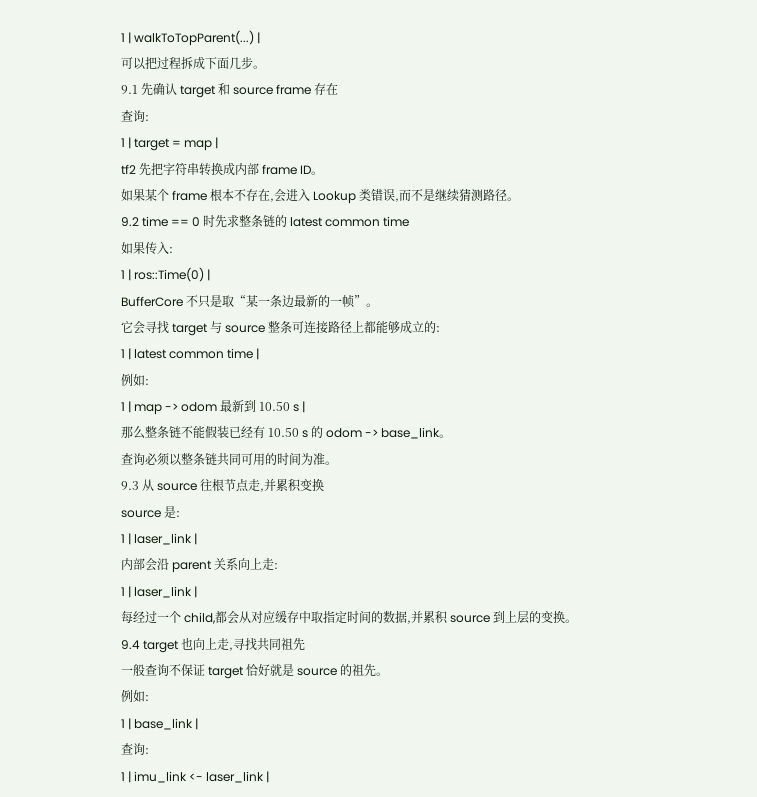1 | walkToTopParent(...) |
可以把过程拆成下面几步。
9.1 先确认 target 和 source frame 存在
查询:
1 | target = map |
tf2 先把字符串转换成内部 frame ID。
如果某个 frame 根本不存在,会进入 Lookup 类错误,而不是继续猜测路径。
9.2 time == 0 时先求整条链的 latest common time
如果传入:
1 | ros::Time(0) |
BufferCore 不只是取“某一条边最新的一帧”。
它会寻找 target 与 source 整条可连接路径上都能够成立的:
1 | latest common time |
例如:
1 | map -> odom 最新到 10.50 s |
那么整条链不能假装已经有 10.50 s 的 odom -> base_link。
查询必须以整条链共同可用的时间为准。
9.3 从 source 往根节点走,并累积变换
source 是:
1 | laser_link |
内部会沿 parent 关系向上走:
1 | laser_link |
每经过一个 child,都会从对应缓存中取指定时间的数据,并累积 source 到上层的变换。
9.4 target 也向上走,寻找共同祖先
一般查询不保证 target 恰好就是 source 的祖先。
例如:
1 | base_link |
查询:
1 | imu_link <- laser_link |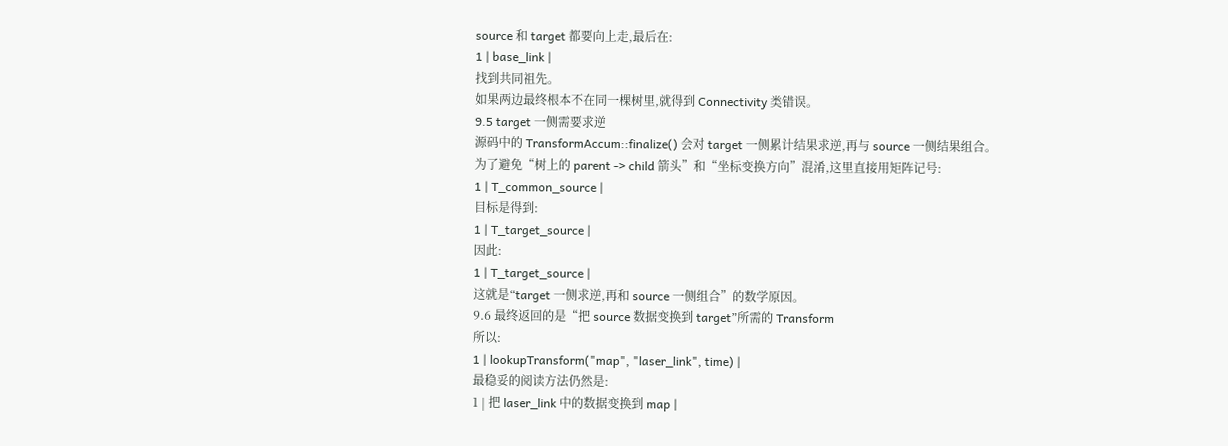source 和 target 都要向上走,最后在:
1 | base_link |
找到共同祖先。
如果两边最终根本不在同一棵树里,就得到 Connectivity 类错误。
9.5 target 一侧需要求逆
源码中的 TransformAccum::finalize() 会对 target 一侧累计结果求逆,再与 source 一侧结果组合。
为了避免“树上的 parent -> child 箭头”和“坐标变换方向”混淆,这里直接用矩阵记号:
1 | T_common_source |
目标是得到:
1 | T_target_source |
因此:
1 | T_target_source |
这就是“target 一侧求逆,再和 source 一侧组合”的数学原因。
9.6 最终返回的是“把 source 数据变换到 target”所需的 Transform
所以:
1 | lookupTransform("map", "laser_link", time) |
最稳妥的阅读方法仍然是:
1 | 把 laser_link 中的数据变换到 map |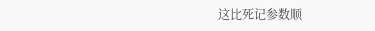这比死记参数顺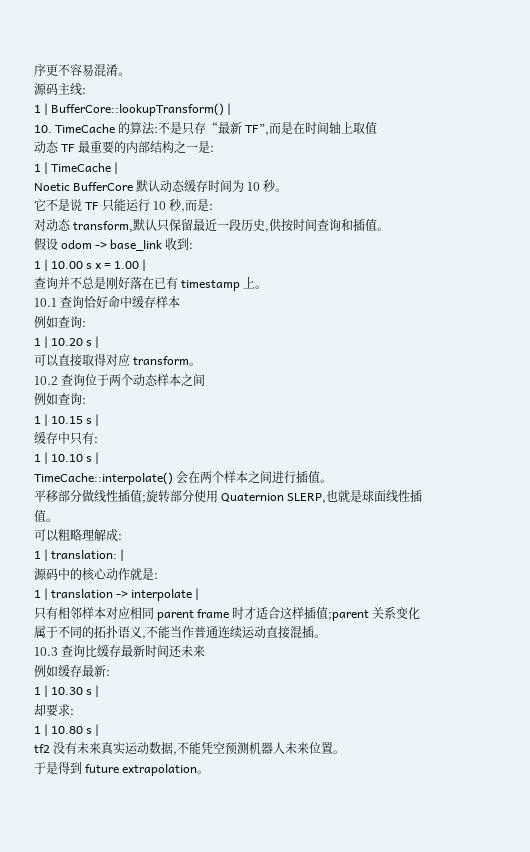序更不容易混淆。
源码主线:
1 | BufferCore::lookupTransform() |
10. TimeCache 的算法:不是只存“最新 TF”,而是在时间轴上取值
动态 TF 最重要的内部结构之一是:
1 | TimeCache |
Noetic BufferCore 默认动态缓存时间为 10 秒。
它不是说 TF 只能运行 10 秒,而是:
对动态 transform,默认只保留最近一段历史,供按时间查询和插值。
假设 odom -> base_link 收到:
1 | 10.00 s x = 1.00 |
查询并不总是刚好落在已有 timestamp 上。
10.1 查询恰好命中缓存样本
例如查询:
1 | 10.20 s |
可以直接取得对应 transform。
10.2 查询位于两个动态样本之间
例如查询:
1 | 10.15 s |
缓存中只有:
1 | 10.10 s |
TimeCache::interpolate() 会在两个样本之间进行插值。
平移部分做线性插值;旋转部分使用 Quaternion SLERP,也就是球面线性插值。
可以粗略理解成:
1 | translation: |
源码中的核心动作就是:
1 | translation -> interpolate |
只有相邻样本对应相同 parent frame 时才适合这样插值;parent 关系变化属于不同的拓扑语义,不能当作普通连续运动直接混插。
10.3 查询比缓存最新时间还未来
例如缓存最新:
1 | 10.30 s |
却要求:
1 | 10.80 s |
tf2 没有未来真实运动数据,不能凭空预测机器人未来位置。
于是得到 future extrapolation。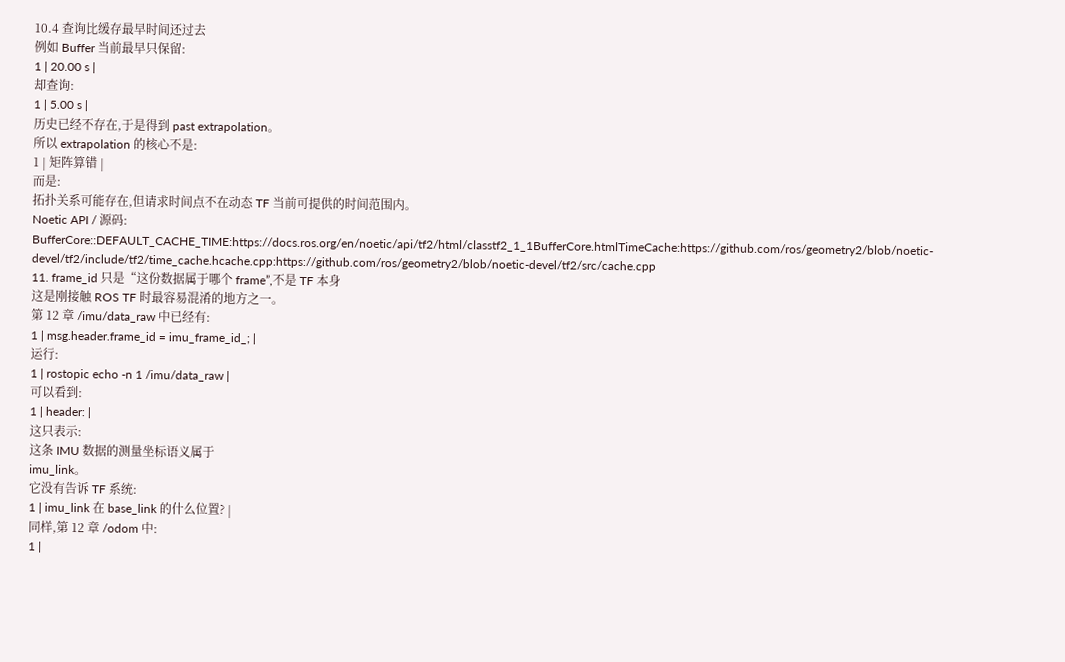10.4 查询比缓存最早时间还过去
例如 Buffer 当前最早只保留:
1 | 20.00 s |
却查询:
1 | 5.00 s |
历史已经不存在,于是得到 past extrapolation。
所以 extrapolation 的核心不是:
1 | 矩阵算错 |
而是:
拓扑关系可能存在,但请求时间点不在动态 TF 当前可提供的时间范围内。
Noetic API / 源码:
BufferCore::DEFAULT_CACHE_TIME:https://docs.ros.org/en/noetic/api/tf2/html/classtf2_1_1BufferCore.htmlTimeCache:https://github.com/ros/geometry2/blob/noetic-devel/tf2/include/tf2/time_cache.hcache.cpp:https://github.com/ros/geometry2/blob/noetic-devel/tf2/src/cache.cpp
11. frame_id 只是“这份数据属于哪个 frame”,不是 TF 本身
这是刚接触 ROS TF 时最容易混淆的地方之一。
第 12 章 /imu/data_raw 中已经有:
1 | msg.header.frame_id = imu_frame_id_; |
运行:
1 | rostopic echo -n 1 /imu/data_raw |
可以看到:
1 | header: |
这只表示:
这条 IMU 数据的测量坐标语义属于
imu_link。
它没有告诉 TF 系统:
1 | imu_link 在 base_link 的什么位置? |
同样,第 12 章 /odom 中:
1 |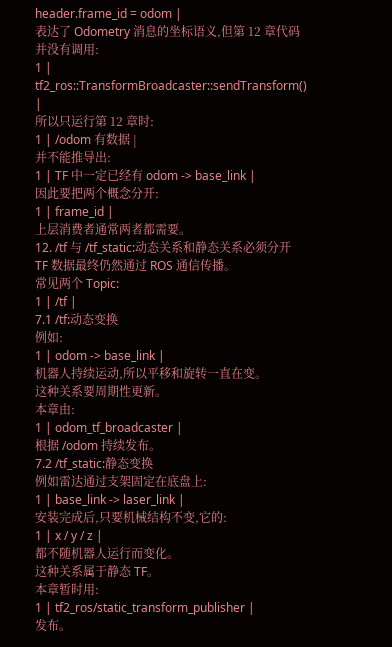header.frame_id = odom |
表达了 Odometry 消息的坐标语义,但第 12 章代码并没有调用:
1 | tf2_ros::TransformBroadcaster::sendTransform() |
所以只运行第 12 章时:
1 | /odom 有数据 |
并不能推导出:
1 | TF 中一定已经有 odom -> base_link |
因此要把两个概念分开:
1 | frame_id |
上层消费者通常两者都需要。
12. /tf 与 /tf_static:动态关系和静态关系必须分开
TF 数据最终仍然通过 ROS 通信传播。
常见两个 Topic:
1 | /tf |
7.1 /tf:动态变换
例如:
1 | odom -> base_link |
机器人持续运动,所以平移和旋转一直在变。
这种关系要周期性更新。
本章由:
1 | odom_tf_broadcaster |
根据 /odom 持续发布。
7.2 /tf_static:静态变换
例如雷达通过支架固定在底盘上:
1 | base_link -> laser_link |
安装完成后,只要机械结构不变,它的:
1 | x / y / z |
都不随机器人运行而变化。
这种关系属于静态 TF。
本章暂时用:
1 | tf2_ros/static_transform_publisher |
发布。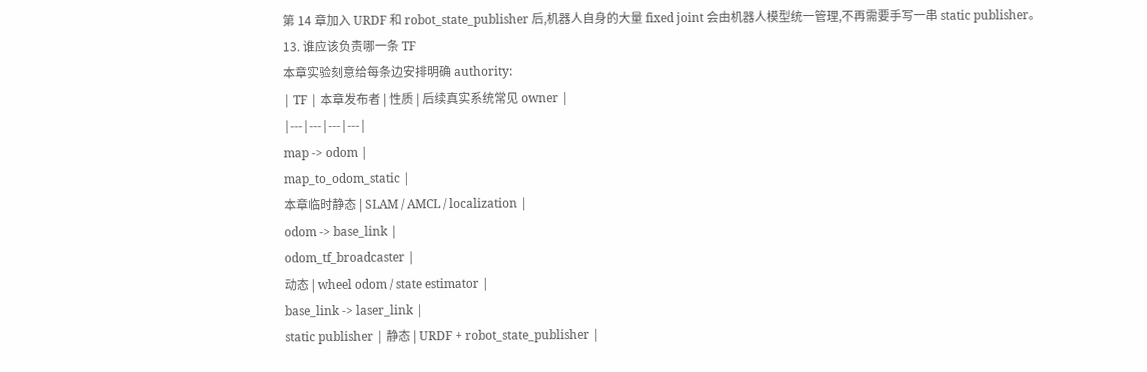第 14 章加入 URDF 和 robot_state_publisher 后,机器人自身的大量 fixed joint 会由机器人模型统一管理,不再需要手写一串 static publisher。
13. 谁应该负责哪一条 TF
本章实验刻意给每条边安排明确 authority:
| TF | 本章发布者 | 性质 | 后续真实系统常见 owner |
|---|---|---|---|
map -> odom |
map_to_odom_static |
本章临时静态 | SLAM / AMCL / localization |
odom -> base_link |
odom_tf_broadcaster |
动态 | wheel odom / state estimator |
base_link -> laser_link |
static publisher | 静态 | URDF + robot_state_publisher |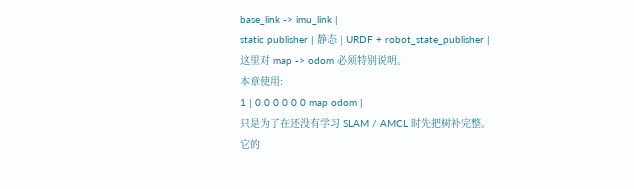base_link -> imu_link |
static publisher | 静态 | URDF + robot_state_publisher |
这里对 map -> odom 必须特别说明。
本章使用:
1 | 0 0 0 0 0 0 map odom |
只是为了在还没有学习 SLAM / AMCL 时先把树补完整。
它的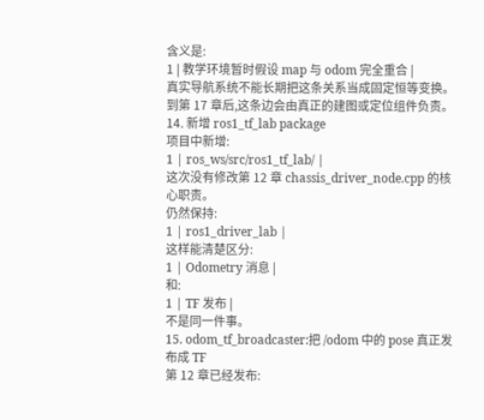含义是:
1 | 教学环境暂时假设 map 与 odom 完全重合 |
真实导航系统不能长期把这条关系当成固定恒等变换。
到第 17 章后,这条边会由真正的建图或定位组件负责。
14. 新增 ros1_tf_lab package
项目中新增:
1 | ros_ws/src/ros1_tf_lab/ |
这次没有修改第 12 章 chassis_driver_node.cpp 的核心职责。
仍然保持:
1 | ros1_driver_lab |
这样能清楚区分:
1 | Odometry 消息 |
和:
1 | TF 发布 |
不是同一件事。
15. odom_tf_broadcaster:把 /odom 中的 pose 真正发布成 TF
第 12 章已经发布: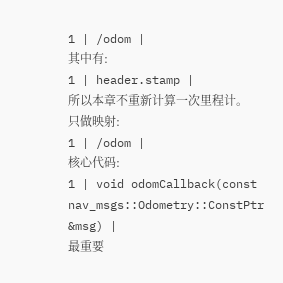1 | /odom |
其中有:
1 | header.stamp |
所以本章不重新计算一次里程计。
只做映射:
1 | /odom |
核心代码:
1 | void odomCallback(const nav_msgs::Odometry::ConstPtr &msg) |
最重要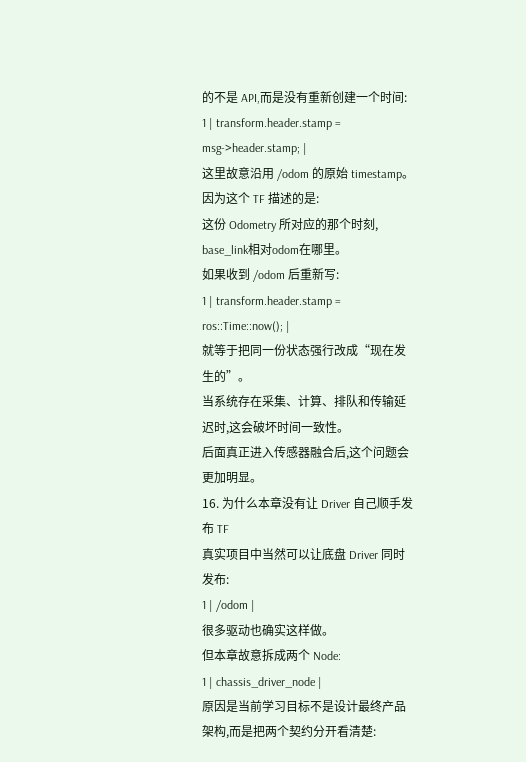的不是 API,而是没有重新创建一个时间:
1 | transform.header.stamp = msg->header.stamp; |
这里故意沿用 /odom 的原始 timestamp。
因为这个 TF 描述的是:
这份 Odometry 所对应的那个时刻,
base_link相对odom在哪里。
如果收到 /odom 后重新写:
1 | transform.header.stamp = ros::Time::now(); |
就等于把同一份状态强行改成“现在发生的”。
当系统存在采集、计算、排队和传输延迟时,这会破坏时间一致性。
后面真正进入传感器融合后,这个问题会更加明显。
16. 为什么本章没有让 Driver 自己顺手发布 TF
真实项目中当然可以让底盘 Driver 同时发布:
1 | /odom |
很多驱动也确实这样做。
但本章故意拆成两个 Node:
1 | chassis_driver_node |
原因是当前学习目标不是设计最终产品架构,而是把两个契约分开看清楚: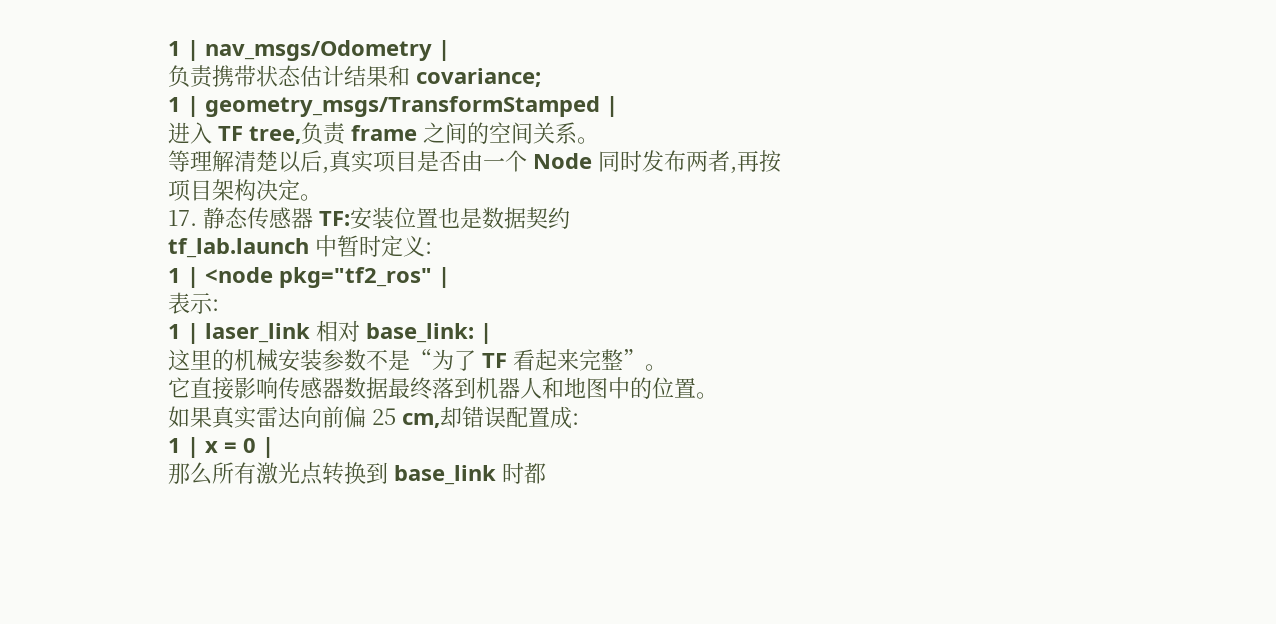1 | nav_msgs/Odometry |
负责携带状态估计结果和 covariance;
1 | geometry_msgs/TransformStamped |
进入 TF tree,负责 frame 之间的空间关系。
等理解清楚以后,真实项目是否由一个 Node 同时发布两者,再按项目架构决定。
17. 静态传感器 TF:安装位置也是数据契约
tf_lab.launch 中暂时定义:
1 | <node pkg="tf2_ros" |
表示:
1 | laser_link 相对 base_link: |
这里的机械安装参数不是“为了 TF 看起来完整”。
它直接影响传感器数据最终落到机器人和地图中的位置。
如果真实雷达向前偏 25 cm,却错误配置成:
1 | x = 0 |
那么所有激光点转换到 base_link 时都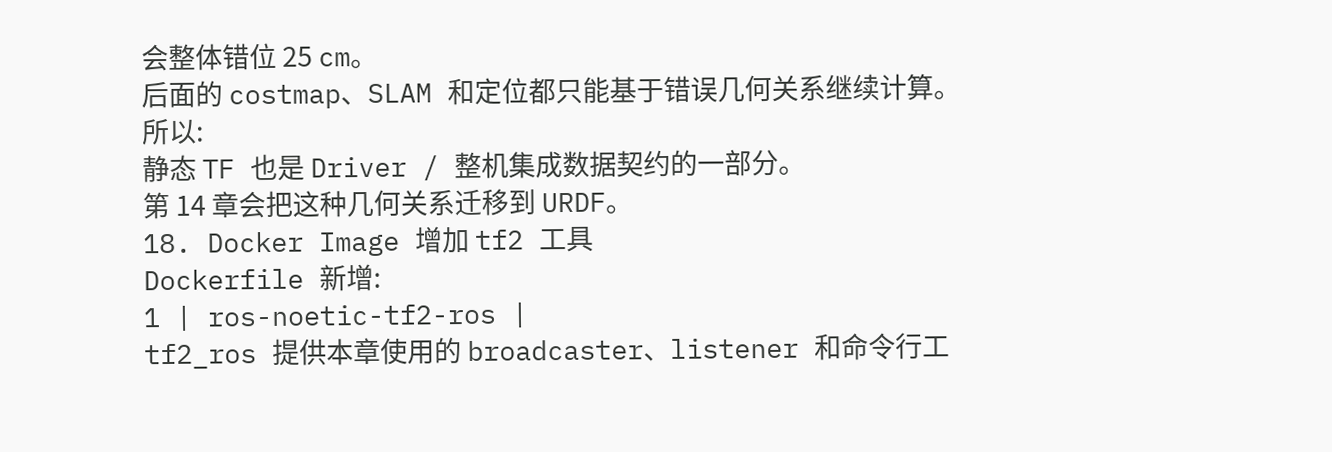会整体错位 25 cm。
后面的 costmap、SLAM 和定位都只能基于错误几何关系继续计算。
所以:
静态 TF 也是 Driver / 整机集成数据契约的一部分。
第 14 章会把这种几何关系迁移到 URDF。
18. Docker Image 增加 tf2 工具
Dockerfile 新增:
1 | ros-noetic-tf2-ros |
tf2_ros 提供本章使用的 broadcaster、listener 和命令行工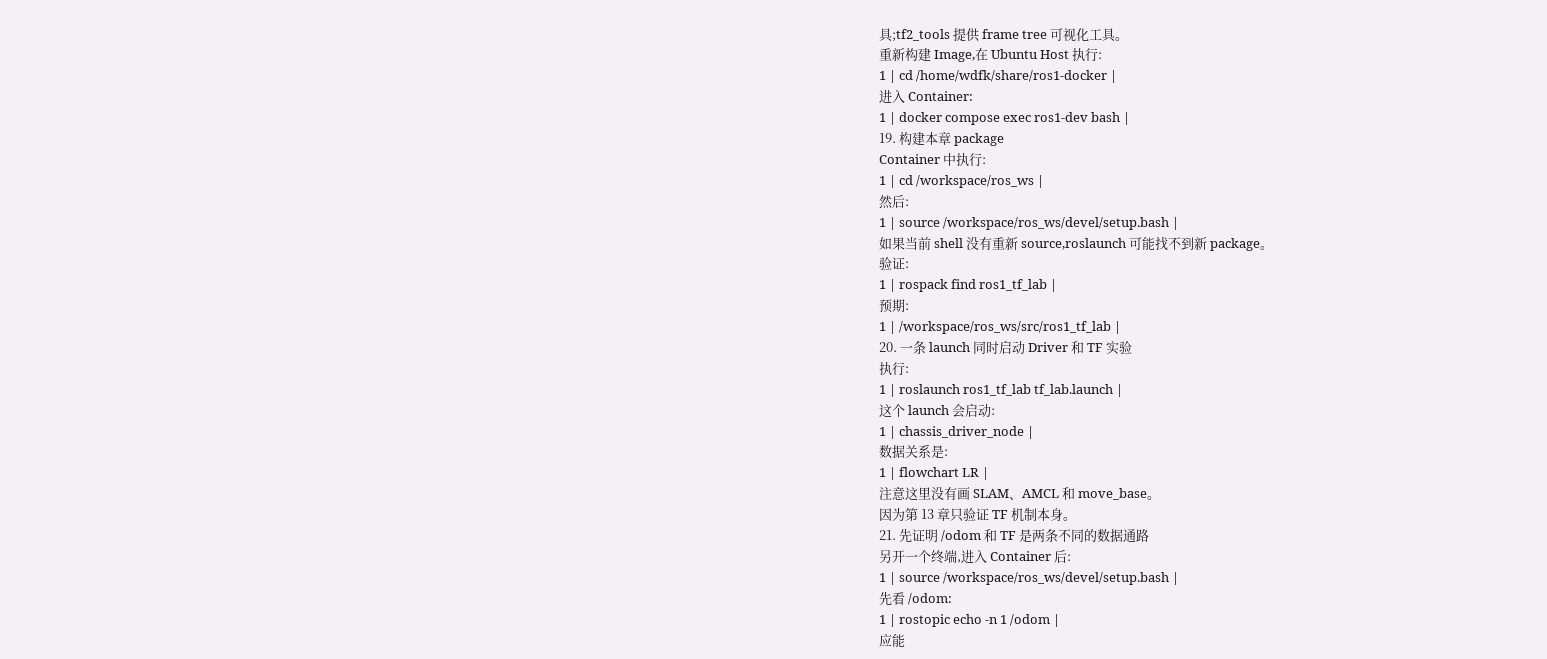具;tf2_tools 提供 frame tree 可视化工具。
重新构建 Image,在 Ubuntu Host 执行:
1 | cd /home/wdfk/share/ros1-docker |
进入 Container:
1 | docker compose exec ros1-dev bash |
19. 构建本章 package
Container 中执行:
1 | cd /workspace/ros_ws |
然后:
1 | source /workspace/ros_ws/devel/setup.bash |
如果当前 shell 没有重新 source,roslaunch 可能找不到新 package。
验证:
1 | rospack find ros1_tf_lab |
预期:
1 | /workspace/ros_ws/src/ros1_tf_lab |
20. 一条 launch 同时启动 Driver 和 TF 实验
执行:
1 | roslaunch ros1_tf_lab tf_lab.launch |
这个 launch 会启动:
1 | chassis_driver_node |
数据关系是:
1 | flowchart LR |
注意这里没有画 SLAM、AMCL 和 move_base。
因为第 13 章只验证 TF 机制本身。
21. 先证明 /odom 和 TF 是两条不同的数据通路
另开一个终端,进入 Container 后:
1 | source /workspace/ros_ws/devel/setup.bash |
先看 /odom:
1 | rostopic echo -n 1 /odom |
应能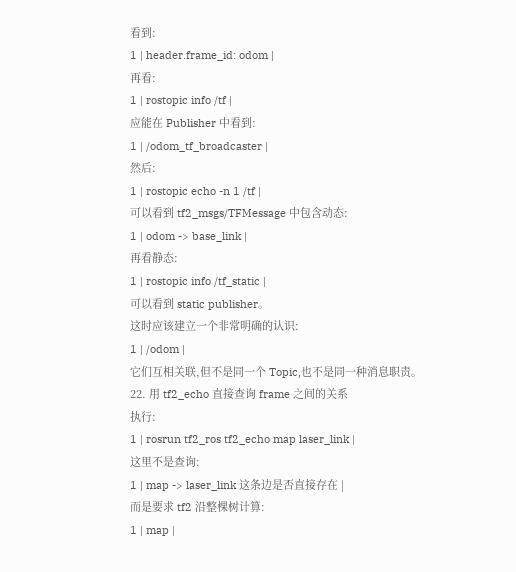看到:
1 | header.frame_id: odom |
再看:
1 | rostopic info /tf |
应能在 Publisher 中看到:
1 | /odom_tf_broadcaster |
然后:
1 | rostopic echo -n 1 /tf |
可以看到 tf2_msgs/TFMessage 中包含动态:
1 | odom -> base_link |
再看静态:
1 | rostopic info /tf_static |
可以看到 static publisher。
这时应该建立一个非常明确的认识:
1 | /odom |
它们互相关联,但不是同一个 Topic,也不是同一种消息职责。
22. 用 tf2_echo 直接查询 frame 之间的关系
执行:
1 | rosrun tf2_ros tf2_echo map laser_link |
这里不是查询:
1 | map -> laser_link 这条边是否直接存在 |
而是要求 tf2 沿整棵树计算:
1 | map |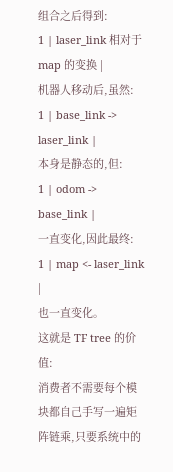组合之后得到:
1 | laser_link 相对于 map 的变换 |
机器人移动后,虽然:
1 | base_link -> laser_link |
本身是静态的,但:
1 | odom -> base_link |
一直变化,因此最终:
1 | map <- laser_link |
也一直变化。
这就是 TF tree 的价值:
消费者不需要每个模块都自己手写一遍矩阵链乘,只要系统中的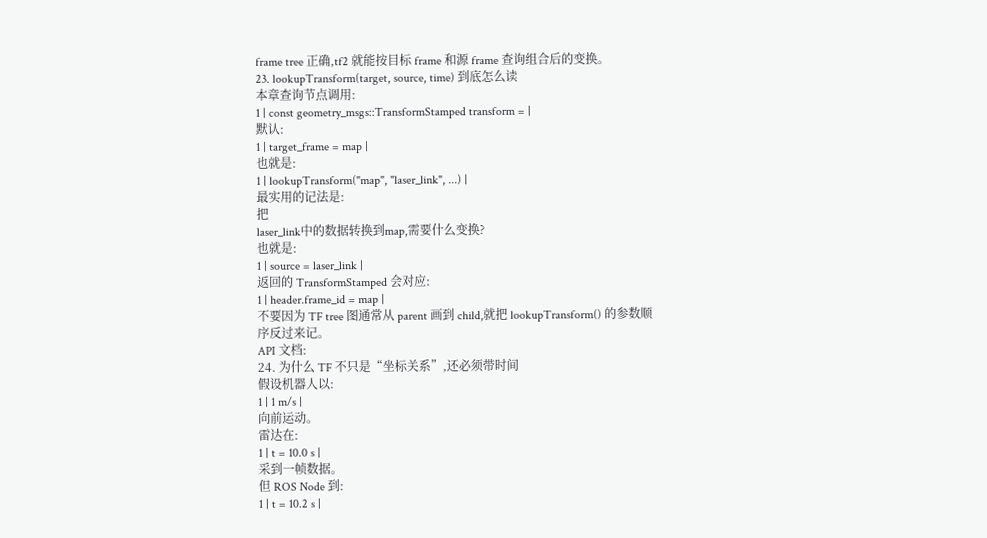frame tree 正确,tf2 就能按目标 frame 和源 frame 查询组合后的变换。
23. lookupTransform(target, source, time) 到底怎么读
本章查询节点调用:
1 | const geometry_msgs::TransformStamped transform = |
默认:
1 | target_frame = map |
也就是:
1 | lookupTransform("map", "laser_link", ...) |
最实用的记法是:
把
laser_link中的数据转换到map,需要什么变换?
也就是:
1 | source = laser_link |
返回的 TransformStamped 会对应:
1 | header.frame_id = map |
不要因为 TF tree 图通常从 parent 画到 child,就把 lookupTransform() 的参数顺序反过来记。
API 文档:
24. 为什么 TF 不只是“坐标关系”,还必须带时间
假设机器人以:
1 | 1 m/s |
向前运动。
雷达在:
1 | t = 10.0 s |
采到一帧数据。
但 ROS Node 到:
1 | t = 10.2 s |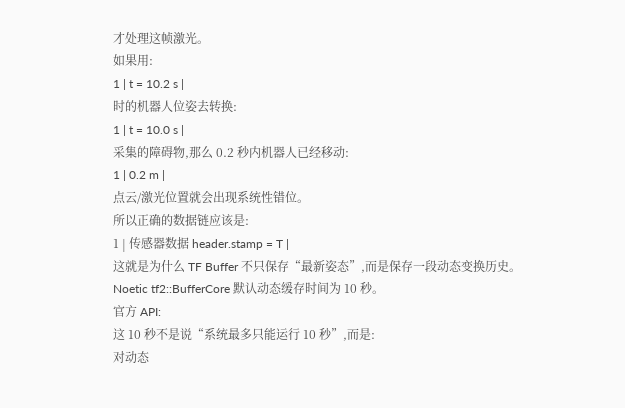才处理这帧激光。
如果用:
1 | t = 10.2 s |
时的机器人位姿去转换:
1 | t = 10.0 s |
采集的障碍物,那么 0.2 秒内机器人已经移动:
1 | 0.2 m |
点云/激光位置就会出现系统性错位。
所以正确的数据链应该是:
1 | 传感器数据 header.stamp = T |
这就是为什么 TF Buffer 不只保存“最新姿态”,而是保存一段动态变换历史。
Noetic tf2::BufferCore 默认动态缓存时间为 10 秒。
官方 API:
这 10 秒不是说“系统最多只能运行 10 秒”,而是:
对动态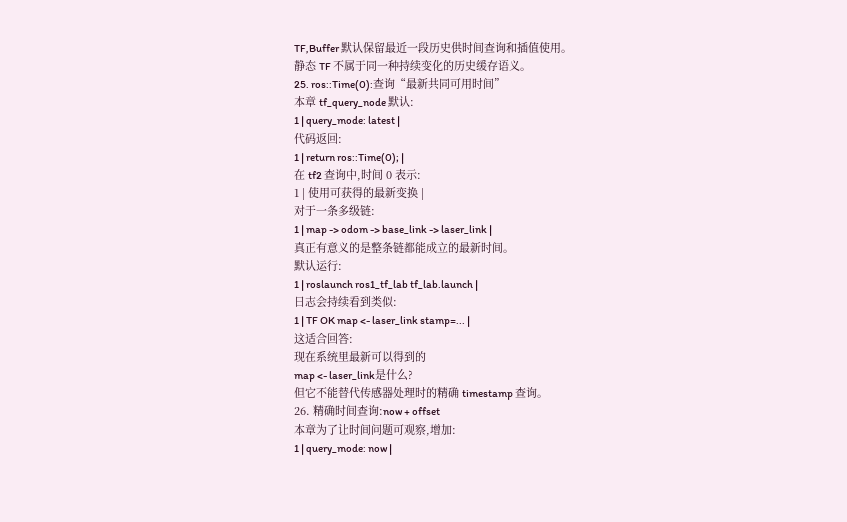TF,Buffer 默认保留最近一段历史供时间查询和插值使用。
静态 TF 不属于同一种持续变化的历史缓存语义。
25. ros::Time(0):查询“最新共同可用时间”
本章 tf_query_node 默认:
1 | query_mode: latest |
代码返回:
1 | return ros::Time(0); |
在 tf2 查询中,时间 0 表示:
1 | 使用可获得的最新变换 |
对于一条多级链:
1 | map -> odom -> base_link -> laser_link |
真正有意义的是整条链都能成立的最新时间。
默认运行:
1 | roslaunch ros1_tf_lab tf_lab.launch |
日志会持续看到类似:
1 | TF OK map <- laser_link stamp=... |
这适合回答:
现在系统里最新可以得到的
map <- laser_link是什么?
但它不能替代传感器处理时的精确 timestamp 查询。
26. 精确时间查询:now + offset
本章为了让时间问题可观察,增加:
1 | query_mode: now |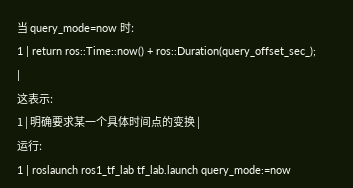当 query_mode=now 时:
1 | return ros::Time::now() + ros::Duration(query_offset_sec_); |
这表示:
1 | 明确要求某一个具体时间点的变换 |
运行:
1 | roslaunch ros1_tf_lab tf_lab.launch query_mode:=now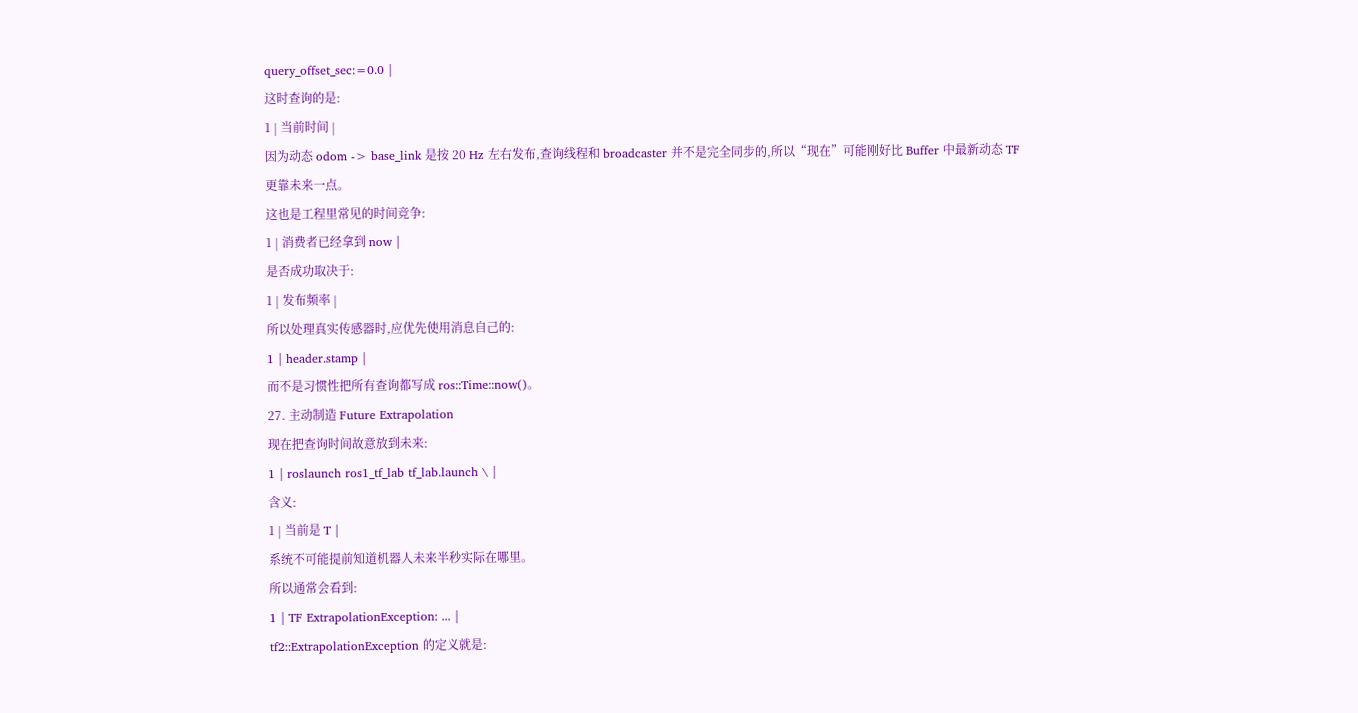query_offset_sec:=0.0 |
这时查询的是:
1 | 当前时间 |
因为动态 odom -> base_link 是按 20 Hz 左右发布,查询线程和 broadcaster 并不是完全同步的,所以“现在”可能刚好比 Buffer 中最新动态 TF 更靠未来一点。
这也是工程里常见的时间竞争:
1 | 消费者已经拿到 now |
是否成功取决于:
1 | 发布频率 |
所以处理真实传感器时,应优先使用消息自己的:
1 | header.stamp |
而不是习惯性把所有查询都写成 ros::Time::now()。
27. 主动制造 Future Extrapolation
现在把查询时间故意放到未来:
1 | roslaunch ros1_tf_lab tf_lab.launch \ |
含义:
1 | 当前是 T |
系统不可能提前知道机器人未来半秒实际在哪里。
所以通常会看到:
1 | TF ExtrapolationException: ... |
tf2::ExtrapolationException 的定义就是: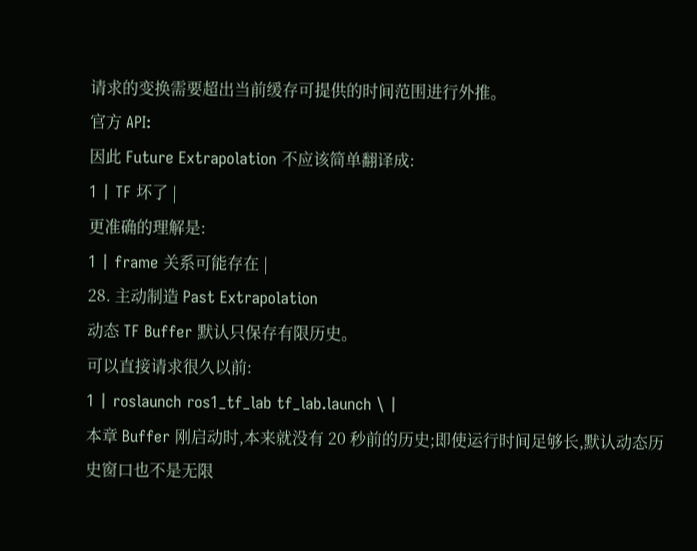请求的变换需要超出当前缓存可提供的时间范围进行外推。
官方 API:
因此 Future Extrapolation 不应该简单翻译成:
1 | TF 坏了 |
更准确的理解是:
1 | frame 关系可能存在 |
28. 主动制造 Past Extrapolation
动态 TF Buffer 默认只保存有限历史。
可以直接请求很久以前:
1 | roslaunch ros1_tf_lab tf_lab.launch \ |
本章 Buffer 刚启动时,本来就没有 20 秒前的历史;即使运行时间足够长,默认动态历史窗口也不是无限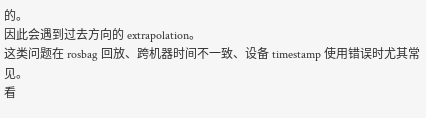的。
因此会遇到过去方向的 extrapolation。
这类问题在 rosbag 回放、跨机器时间不一致、设备 timestamp 使用错误时尤其常见。
看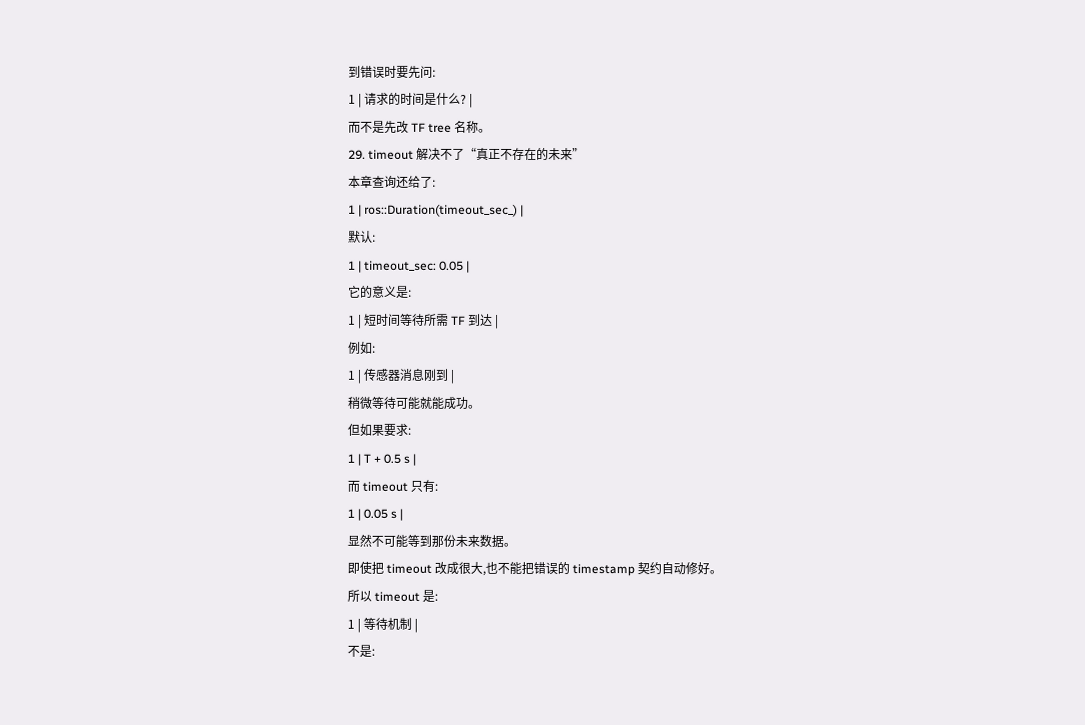到错误时要先问:
1 | 请求的时间是什么? |
而不是先改 TF tree 名称。
29. timeout 解决不了“真正不存在的未来”
本章查询还给了:
1 | ros::Duration(timeout_sec_) |
默认:
1 | timeout_sec: 0.05 |
它的意义是:
1 | 短时间等待所需 TF 到达 |
例如:
1 | 传感器消息刚到 |
稍微等待可能就能成功。
但如果要求:
1 | T + 0.5 s |
而 timeout 只有:
1 | 0.05 s |
显然不可能等到那份未来数据。
即使把 timeout 改成很大,也不能把错误的 timestamp 契约自动修好。
所以 timeout 是:
1 | 等待机制 |
不是: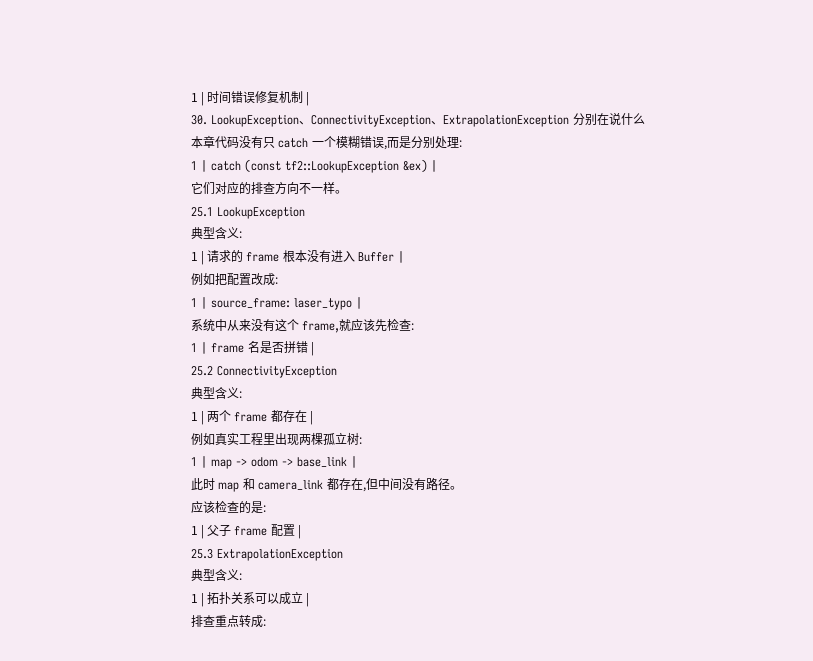1 | 时间错误修复机制 |
30. LookupException、ConnectivityException、ExtrapolationException 分别在说什么
本章代码没有只 catch 一个模糊错误,而是分别处理:
1 | catch (const tf2::LookupException &ex) |
它们对应的排查方向不一样。
25.1 LookupException
典型含义:
1 | 请求的 frame 根本没有进入 Buffer |
例如把配置改成:
1 | source_frame: laser_typo |
系统中从来没有这个 frame,就应该先检查:
1 | frame 名是否拼错 |
25.2 ConnectivityException
典型含义:
1 | 两个 frame 都存在 |
例如真实工程里出现两棵孤立树:
1 | map -> odom -> base_link |
此时 map 和 camera_link 都存在,但中间没有路径。
应该检查的是:
1 | 父子 frame 配置 |
25.3 ExtrapolationException
典型含义:
1 | 拓扑关系可以成立 |
排查重点转成: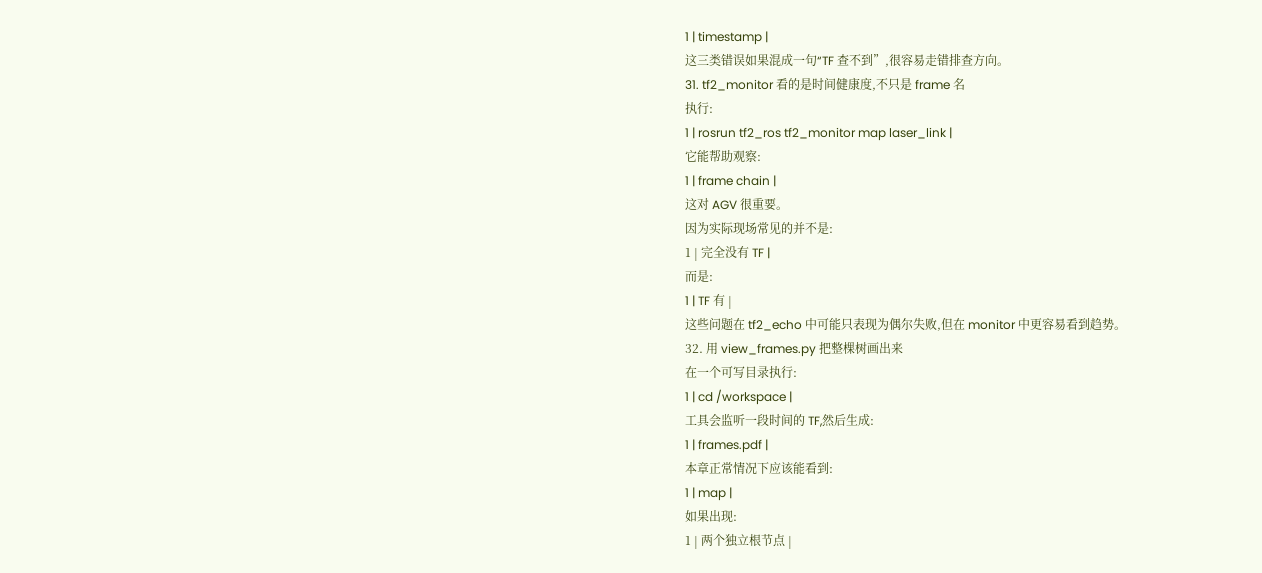1 | timestamp |
这三类错误如果混成一句“TF 查不到”,很容易走错排查方向。
31. tf2_monitor 看的是时间健康度,不只是 frame 名
执行:
1 | rosrun tf2_ros tf2_monitor map laser_link |
它能帮助观察:
1 | frame chain |
这对 AGV 很重要。
因为实际现场常见的并不是:
1 | 完全没有 TF |
而是:
1 | TF 有 |
这些问题在 tf2_echo 中可能只表现为偶尔失败,但在 monitor 中更容易看到趋势。
32. 用 view_frames.py 把整棵树画出来
在一个可写目录执行:
1 | cd /workspace |
工具会监听一段时间的 TF,然后生成:
1 | frames.pdf |
本章正常情况下应该能看到:
1 | map |
如果出现:
1 | 两个独立根节点 |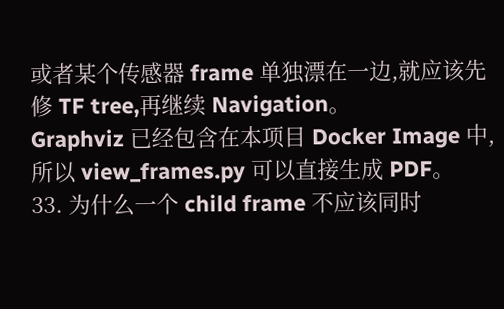或者某个传感器 frame 单独漂在一边,就应该先修 TF tree,再继续 Navigation。
Graphviz 已经包含在本项目 Docker Image 中,所以 view_frames.py 可以直接生成 PDF。
33. 为什么一个 child frame 不应该同时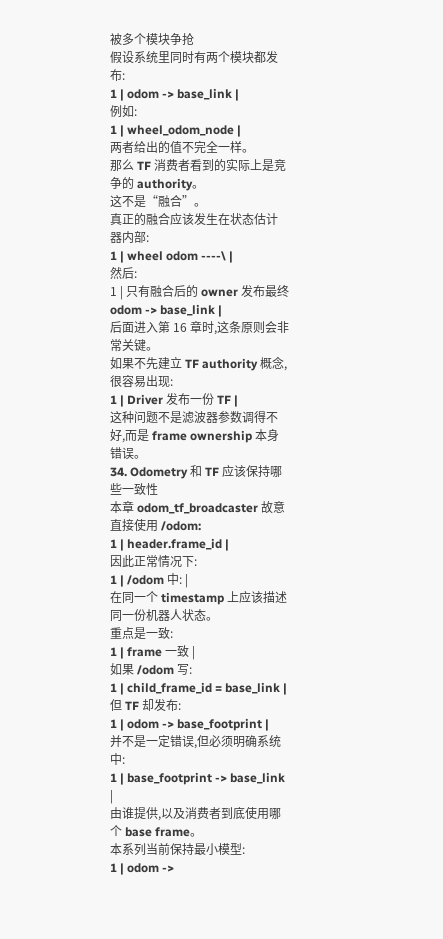被多个模块争抢
假设系统里同时有两个模块都发布:
1 | odom -> base_link |
例如:
1 | wheel_odom_node |
两者给出的值不完全一样。
那么 TF 消费者看到的实际上是竞争的 authority。
这不是“融合”。
真正的融合应该发生在状态估计器内部:
1 | wheel odom ----\ |
然后:
1 | 只有融合后的 owner 发布最终 odom -> base_link |
后面进入第 16 章时,这条原则会非常关键。
如果不先建立 TF authority 概念,很容易出现:
1 | Driver 发布一份 TF |
这种问题不是滤波器参数调得不好,而是 frame ownership 本身错误。
34. Odometry 和 TF 应该保持哪些一致性
本章 odom_tf_broadcaster 故意直接使用 /odom:
1 | header.frame_id |
因此正常情况下:
1 | /odom 中: |
在同一个 timestamp 上应该描述同一份机器人状态。
重点是一致:
1 | frame 一致 |
如果 /odom 写:
1 | child_frame_id = base_link |
但 TF 却发布:
1 | odom -> base_footprint |
并不是一定错误,但必须明确系统中:
1 | base_footprint -> base_link |
由谁提供,以及消费者到底使用哪个 base frame。
本系列当前保持最小模型:
1 | odom ->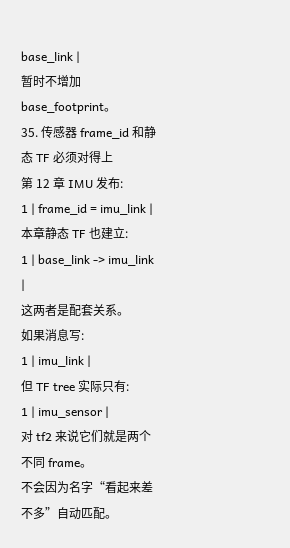base_link |
暂时不增加 base_footprint。
35. 传感器 frame_id 和静态 TF 必须对得上
第 12 章 IMU 发布:
1 | frame_id = imu_link |
本章静态 TF 也建立:
1 | base_link -> imu_link |
这两者是配套关系。
如果消息写:
1 | imu_link |
但 TF tree 实际只有:
1 | imu_sensor |
对 tf2 来说它们就是两个不同 frame。
不会因为名字“看起来差不多”自动匹配。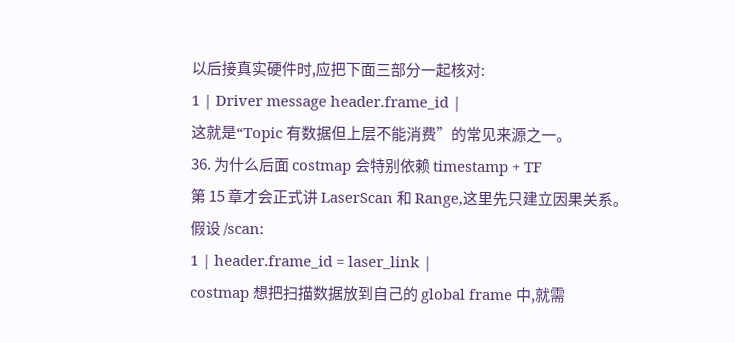以后接真实硬件时,应把下面三部分一起核对:
1 | Driver message header.frame_id |
这就是“Topic 有数据但上层不能消费”的常见来源之一。
36. 为什么后面 costmap 会特别依赖 timestamp + TF
第 15 章才会正式讲 LaserScan 和 Range,这里先只建立因果关系。
假设 /scan:
1 | header.frame_id = laser_link |
costmap 想把扫描数据放到自己的 global frame 中,就需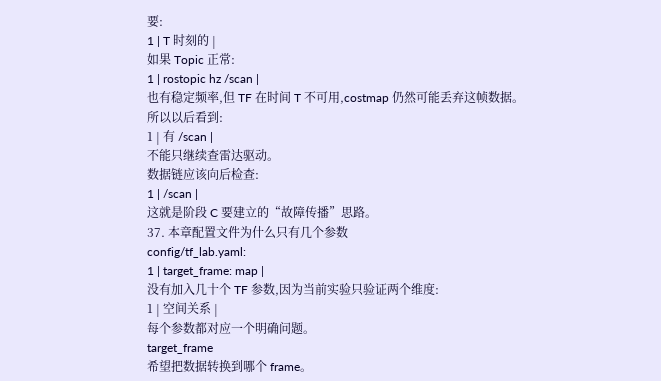要:
1 | T 时刻的 |
如果 Topic 正常:
1 | rostopic hz /scan |
也有稳定频率,但 TF 在时间 T 不可用,costmap 仍然可能丢弃这帧数据。
所以以后看到:
1 | 有 /scan |
不能只继续查雷达驱动。
数据链应该向后检查:
1 | /scan |
这就是阶段 C 要建立的“故障传播”思路。
37. 本章配置文件为什么只有几个参数
config/tf_lab.yaml:
1 | target_frame: map |
没有加入几十个 TF 参数,因为当前实验只验证两个维度:
1 | 空间关系 |
每个参数都对应一个明确问题。
target_frame
希望把数据转换到哪个 frame。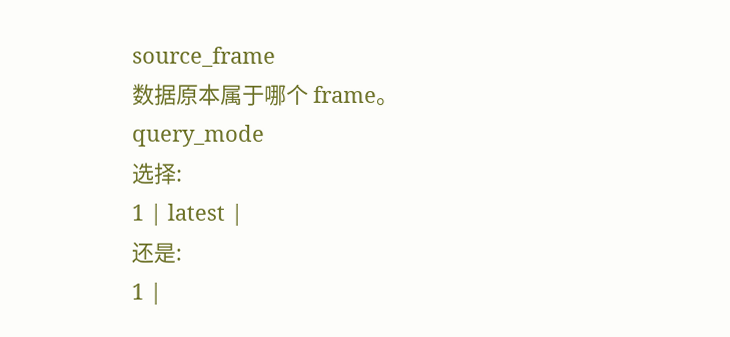source_frame
数据原本属于哪个 frame。
query_mode
选择:
1 | latest |
还是:
1 |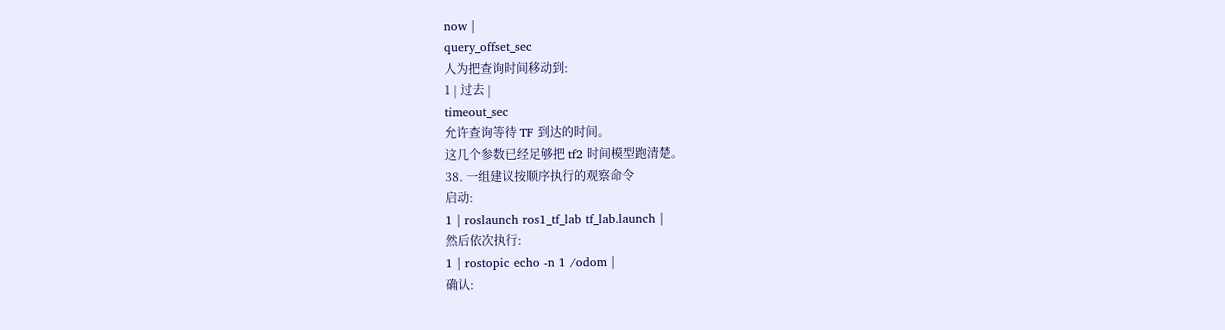now |
query_offset_sec
人为把查询时间移动到:
1 | 过去 |
timeout_sec
允许查询等待 TF 到达的时间。
这几个参数已经足够把 tf2 时间模型跑清楚。
38. 一组建议按顺序执行的观察命令
启动:
1 | roslaunch ros1_tf_lab tf_lab.launch |
然后依次执行:
1 | rostopic echo -n 1 /odom |
确认: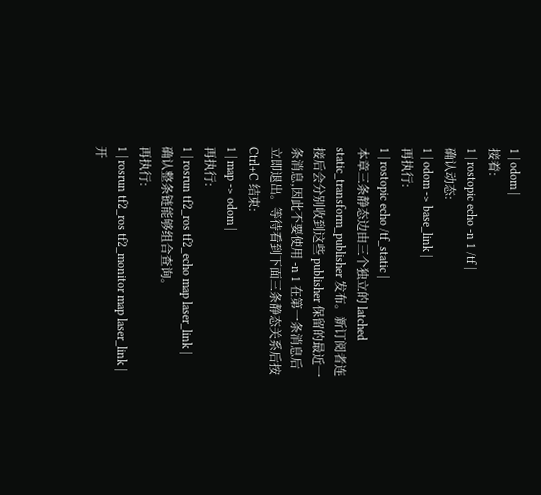1 | odom |
接着:
1 | rostopic echo -n 1 /tf |
确认动态:
1 | odom -> base_link |
再执行:
1 | rostopic echo /tf_static |
本章三条静态边由三个独立的 latched static_transform_publisher 发布。新订阅者连接后会分别收到这些 publisher 保留的最近一条消息,因此不要使用 -n 1 在第一条消息后立即退出。等待看到下面三条静态关系后按 Ctrl+C 结束:
1 | map -> odom |
再执行:
1 | rosrun tf2_ros tf2_echo map laser_link |
确认整条链能够组合查询。
再执行:
1 | rosrun tf2_ros tf2_monitor map laser_link |
开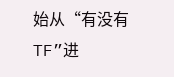始从“有没有 TF”进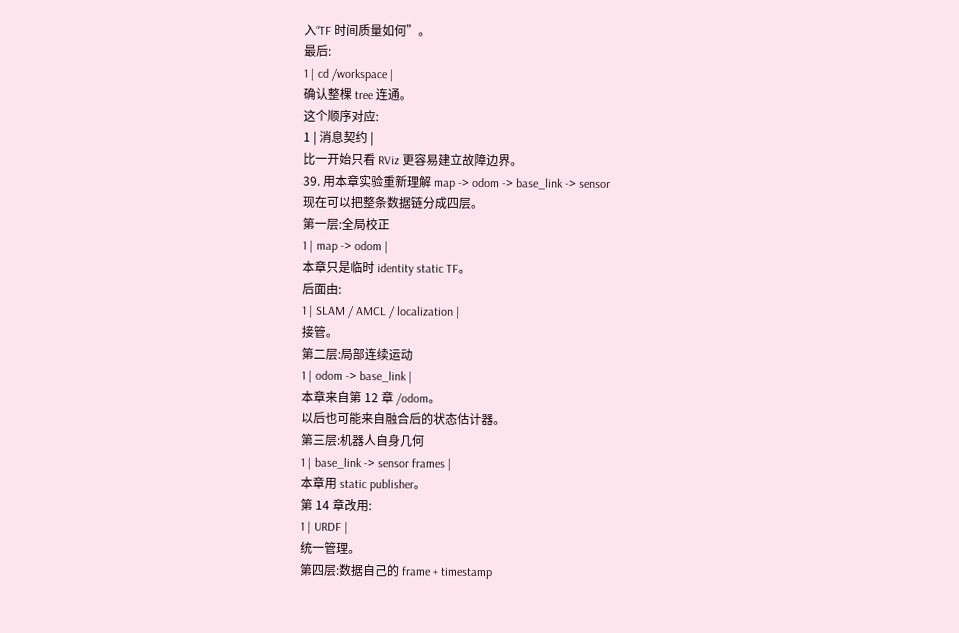入“TF 时间质量如何”。
最后:
1 | cd /workspace |
确认整棵 tree 连通。
这个顺序对应:
1 | 消息契约 |
比一开始只看 RViz 更容易建立故障边界。
39. 用本章实验重新理解 map -> odom -> base_link -> sensor
现在可以把整条数据链分成四层。
第一层:全局校正
1 | map -> odom |
本章只是临时 identity static TF。
后面由:
1 | SLAM / AMCL / localization |
接管。
第二层:局部连续运动
1 | odom -> base_link |
本章来自第 12 章 /odom。
以后也可能来自融合后的状态估计器。
第三层:机器人自身几何
1 | base_link -> sensor frames |
本章用 static publisher。
第 14 章改用:
1 | URDF |
统一管理。
第四层:数据自己的 frame + timestamp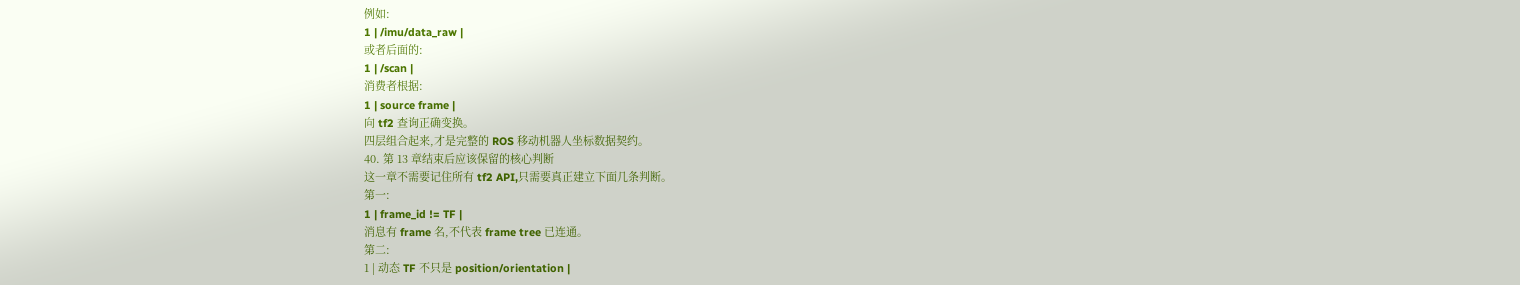例如:
1 | /imu/data_raw |
或者后面的:
1 | /scan |
消费者根据:
1 | source frame |
向 tf2 查询正确变换。
四层组合起来,才是完整的 ROS 移动机器人坐标数据契约。
40. 第 13 章结束后应该保留的核心判断
这一章不需要记住所有 tf2 API,只需要真正建立下面几条判断。
第一:
1 | frame_id != TF |
消息有 frame 名,不代表 frame tree 已连通。
第二:
1 | 动态 TF 不只是 position/orientation |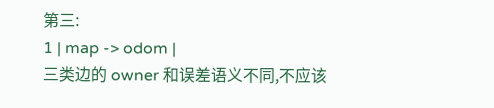第三:
1 | map -> odom |
三类边的 owner 和误差语义不同,不应该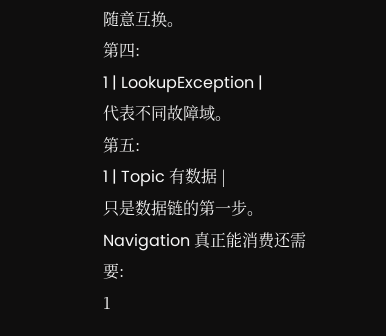随意互换。
第四:
1 | LookupException |
代表不同故障域。
第五:
1 | Topic 有数据 |
只是数据链的第一步。
Navigation 真正能消费还需要:
1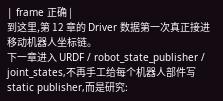| frame 正确 |
到这里,第 12 章的 Driver 数据第一次真正接进移动机器人坐标链。
下一章进入 URDF / robot_state_publisher / joint_states,不再手工给每个机器人部件写 static publisher,而是研究: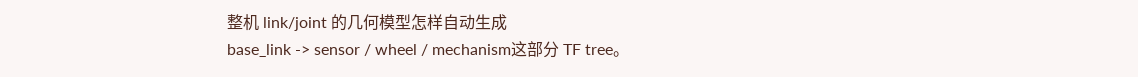整机 link/joint 的几何模型怎样自动生成
base_link -> sensor / wheel / mechanism这部分 TF tree。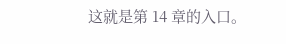这就是第 14 章的入口。